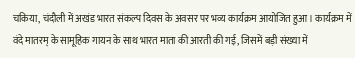चकिया, चंदौली में अखंड भारत संकल्प दिवस के अवसर पर भव्य कार्यक्रम आयोजित हुआ। कार्यक्रम में वंदे मातरम् के सामूहिक गायन के साथ भारत माता की आरती की गई, जिसमें बड़ी संख्या में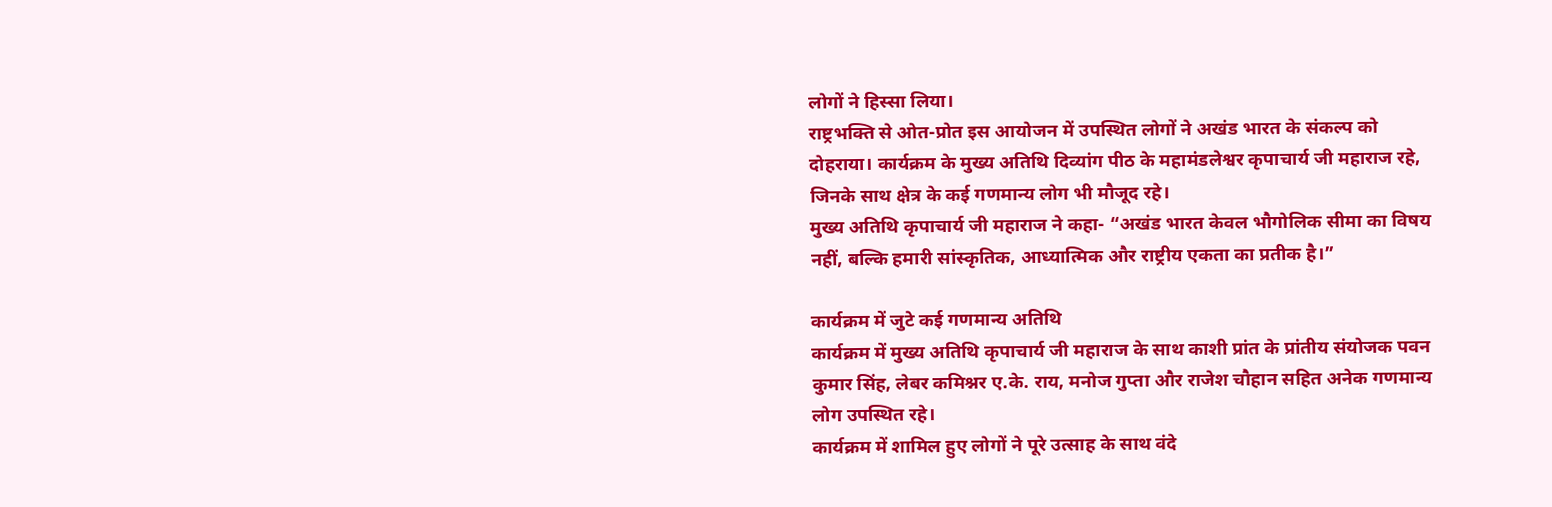लोगों ने हिस्सा लिया।
राष्ट्रभक्ति से ओत-प्रोत इस आयोजन में उपस्थित लोगों ने अखंड भारत के संकल्प को दोहराया। कार्यक्रम के मुख्य अतिथि दिव्यांग पीठ के महामंडलेश्वर कृपाचार्य जी महाराज रहे, जिनके साथ क्षेत्र के कई गणमान्य लोग भी मौजूद रहे।
मुख्य अतिथि कृपाचार्य जी महाराज ने कहा- “अखंड भारत केवल भौगोलिक सीमा का विषय नहीं, बल्कि हमारी सांस्कृतिक, आध्यात्मिक और राष्ट्रीय एकता का प्रतीक है।”

कार्यक्रम में जुटे कई गणमान्य अतिथि
कार्यक्रम में मुख्य अतिथि कृपाचार्य जी महाराज के साथ काशी प्रांत के प्रांतीय संयोजक पवन कुमार सिंह, लेबर कमिश्नर ए.के. राय, मनोज गुप्ता और राजेश चौहान सहित अनेक गणमान्य लोग उपस्थित रहे।
कार्यक्रम में शामिल हुए लोगों ने पूरे उत्साह के साथ वंदे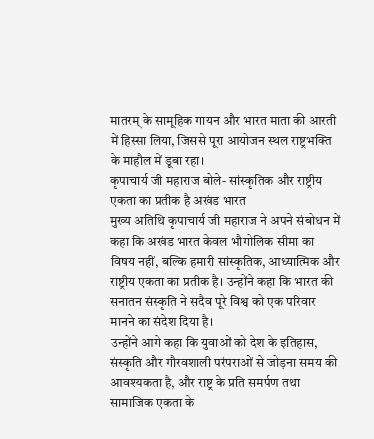मातरम् के सामूहिक गायन और भारत माता की आरती में हिस्सा लिया, जिससे पूरा आयोजन स्थल राष्ट्रभक्ति के माहौल में डूबा रहा।
कृपाचार्य जी महाराज बोले- सांस्कृतिक और राष्ट्रीय एकता का प्रतीक है अखंड भारत
मुख्य अतिथि कृपाचार्य जी महाराज ने अपने संबोधन में कहा कि अखंड भारत केवल भौगोलिक सीमा का विषय नहीं, बल्कि हमारी सांस्कृतिक, आध्यात्मिक और राष्ट्रीय एकता का प्रतीक है। उन्होंने कहा कि भारत की सनातन संस्कृति ने सदैव पूरे विश्व को एक परिवार मानने का संदेश दिया है।
उन्होंने आगे कहा कि युवाओं को देश के इतिहास, संस्कृति और गौरवशाली परंपराओं से जोड़ना समय की आवश्यकता है, और राष्ट्र के प्रति समर्पण तथा सामाजिक एकता के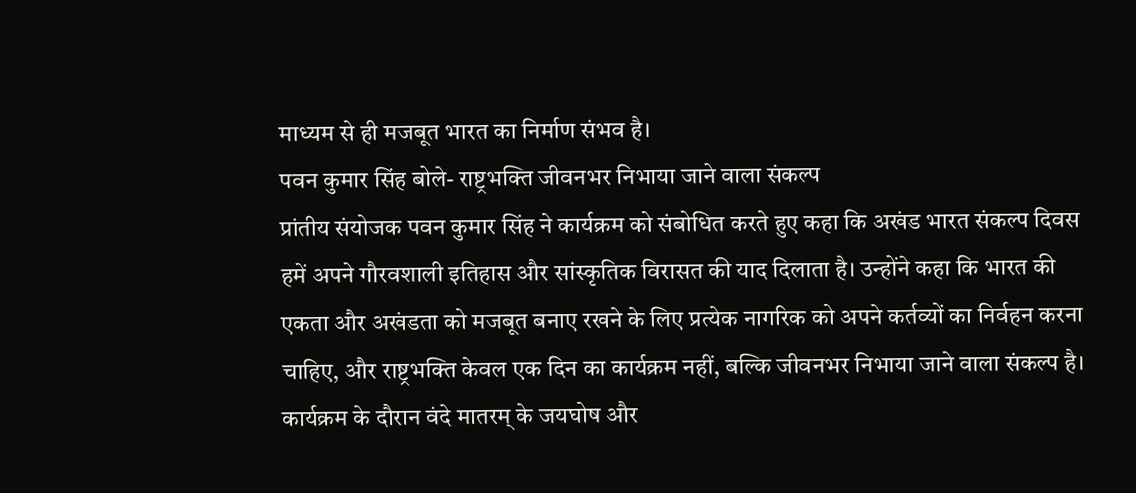माध्यम से ही मजबूत भारत का निर्माण संभव है।
पवन कुमार सिंह बोले- राष्ट्रभक्ति जीवनभर निभाया जाने वाला संकल्प
प्रांतीय संयोजक पवन कुमार सिंह ने कार्यक्रम को संबोधित करते हुए कहा कि अखंड भारत संकल्प दिवस हमें अपने गौरवशाली इतिहास और सांस्कृतिक विरासत की याद दिलाता है। उन्होंने कहा कि भारत की एकता और अखंडता को मजबूत बनाए रखने के लिए प्रत्येक नागरिक को अपने कर्तव्यों का निर्वहन करना चाहिए, और राष्ट्रभक्ति केवल एक दिन का कार्यक्रम नहीं, बल्कि जीवनभर निभाया जाने वाला संकल्प है।
कार्यक्रम के दौरान वंदे मातरम् के जयघोष और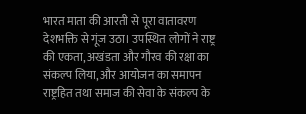भारत माता की आरती से पूरा वातावरण देशभक्ति से गूंज उठा। उपस्थित लोगों ने राष्ट्र की एकता, अखंडता और गौरव की रक्षा का संकल्प लिया, और आयोजन का समापन राष्ट्रहित तथा समाज की सेवा के संकल्प के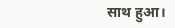साथ हुआ।